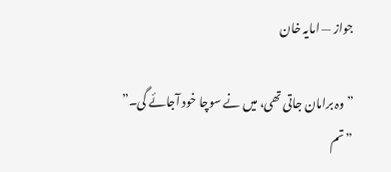جواز — امایہ خان

”وہ برامان جاتی تھی، میں نے سوچا خود آجائے گی۔”
”تم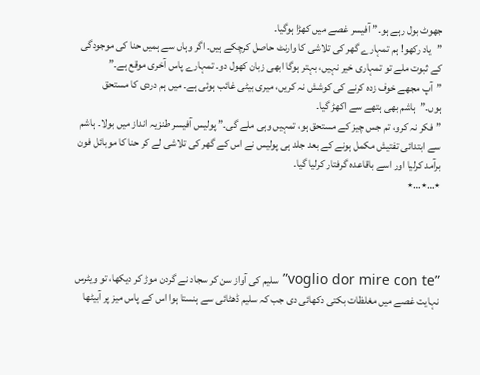جھوٹ بول رہے ہو۔” آفیسر غصے میں کھڑا ہوگیا۔
”یاد رکھو! ہم تمہارے گھر کی تلاشی کا وارنٹ حاصل کرچکے ہیں۔ اگر وہاں سے ہمیں حنا کی موجودگی کے ثبوت ملے تو تمہاری خیر نہیں، بہتر ہوگا ابھی زبان کھول دو۔ تمہارے پاس آخری موقع ہے۔”
”آپ مجھے خوف زدہ کرنے کی کوشش نہ کریں، میری بیٹی غائب ہوئی ہے۔ میں ہم دردی کا مستحق ہوں۔”ہاشم بھی ہتھے سے اکھڑ گیا۔
”فکر نہ کرو، تم جس چیز کے مستحق ہو، تمہیں وہی ملے گی۔” پولیس آفیسر طنزیہ انداز میں بولا۔ ہاشم سے ابتدائی تفتیش مکمل ہونے کے بعد جلد ہی پولیس نے اس کے گھر کی تلاشی لے کر حنا کا موبائل فون برآمد کرلیا اور اسے باقاعدہ گرفتار کرلیا گیا۔
٭…٭…٭




”voglio dor mire con te” سلیم کی آواز سن کر سجاد نے گردن موڑ کر دیکھا، تو ویٹرس نہایت غصے میں مغلظات بکتی دکھائی دی جب کہ سلیم ڈھٹائی سے ہنستا ہوا اس کے پاس میز پر آبیٹھا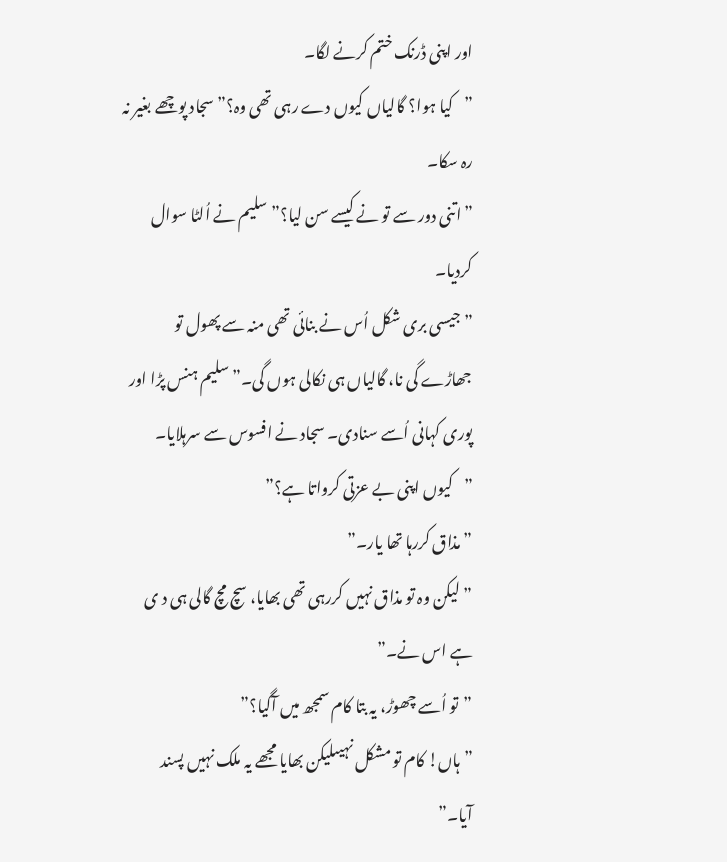اور اپنی ڈرنک ختم کرنے لگا۔
”کیا ہوا؟ گالیاں کیوں دے رہی تھی وہ؟” سجاد پوچھے بغیر نہ رہ سکا۔
”اتنی دور سے تو نے کیسے سن لیا؟” سلیم نے اُلٹا سوال کردیا۔
”جیسی بری شکل اُس نے بنائی تھی منہ سے پھول تو جھاڑے گی نا، گالیاں ہی نکالی ہوں گی۔” سلیم ہنس پڑا اور پوری کہانی اُسے سنادی۔ سجاد نے افسوس سے سرہلایا۔
”کیوں اپنی بے عزتی کرواتا ہے؟”
”مذاق کررہا تھا یار۔”
”لیکن وہ تو مذاق نہیں کررہی تھی بھایا، سچ مچ گالی ہی د ی ہے اس نے۔”
”تو اُسے چھوڑ، یہ بتا کام سمجھ میں آگیا؟”
”ہاں! کام تو مشکل نہیںلیکن بھایا مجھے یہ ملک نہیں پسند آیا۔”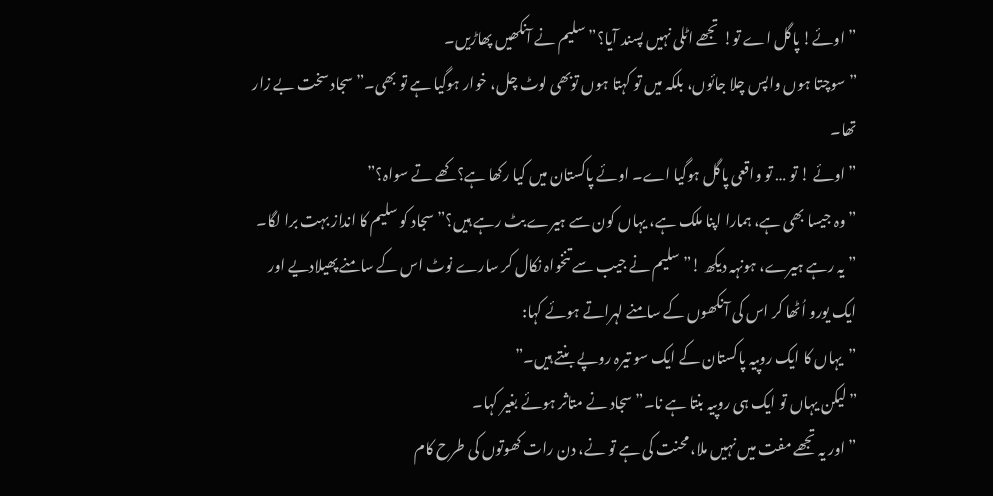”اوئے! پاگل اے تو! تجھے اٹلی نہیں پسند آیا؟”سلیم نے آنکھیں پھاڑیں۔
”سوچتا ہوں واپس چلا جائوں، بلکہ میں تو کہتا ہوں توبھی لوٹ چل، خوار ہوگیا ہے تو بھی۔”سجاد سخت بے زار تھا۔
”اوئے ! تو … تو واقعی پاگل ہوگیا اے۔ اوئے پاکستان میں کیا رکھا ہے؟ کھے تے سواہ؟”
”وہ جیسا بھی ہے، ہمارا اپنا ملک ہے، یہاں کون سے ہیرے بٹ رہے ہیں؟” سجاد کو سلیم کا انداز بہت برا لگا۔
”یہ رہے ہیرے، ہونہہ دیکھ !” سلیم نے جیب سے تنخواہ نکال کر سارے نوٹ اس کے سامنے پھیلادیے اور ایک یورو اُٹھا کر اس کی آنکھوں کے سامنے لہراتے ہوئے کہا:
”یہاں کا ایک روپیہ پاکستان کے ایک سو تیرہ روپے بنتے ہیں۔”
”لیکن یہاں تو ایک ہی روپیہ بنتا ہے نا۔” سجاد نے متاثر ہوئے بغیر کہا۔
”اور یہ تجھے مفت میں نہیں ملا، محنت کی ہے تو نے، دن رات کھوتوں کی طرح کام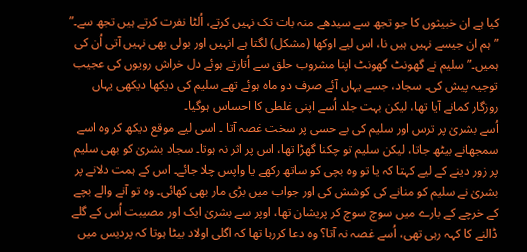کیا ہے ان خبیثوں کا جو تجھ سے سیدھے منہ بات تک نہیں کرتے، اُلٹا نفرت کرتے ہیں تجھ سے۔”
”ہم ان جیسے نہیں ہیں نا، اس لیے اوکھا (مشکل) لگتا ہے انہیں اور بولی بھی نہیں آتی اُن کی ہمیں۔” سلیم نے گھونٹ گھونٹ اپنا مشروب حلق سے اُتارتے ہوئے دل خراش رویوں کی عجیب توجیہ پیش کی۔ سجاد، جسے یہاں آئے صرف دو ماہ ہوئے تھے سلیم کی دیکھا دیکھی یہاں روزگار کمانے آیا تھا، لیکن بہت جلد اُسے اپنی غلطی کا احساس ہوگیا۔
اُسے بشریٰ پر ترس اور سلیم کی بے حسی پر سخت غصہ آتا ۔ اسی لیے موقع دیکھ کر وہ اسے سمجھانے بیٹھ جاتا، لیکن سلیم تو چکنا گھڑا تھا، اس پر اثر نہ ہوتا۔ سجاد بشریٰ کو بھی سلیم پر زور دینے کے لیے کہتا کہ یا تو وہ بچی کو ساتھ رکھے یا واپس چلا جائے۔ اس کے ہمت دلانے پر بشریٰ نے سلیم کو منانے کی کوشش کی اور جواب میں بڑی مار بھی کھائی۔ وہ تو آنے والے بچے کے خرچے کے بارے میں سوچ سوچ کر پریشان تھا، اوپر سے بشریٰ ایک اور مصیبت اُس کے گلے ڈالنے کا کہہ رہی تھی، اُسے غصہ نہ آتا؟ وہ دعا کررہا تھا کہ اگلی اولاد بیٹا ہوتا کہ پردیس میں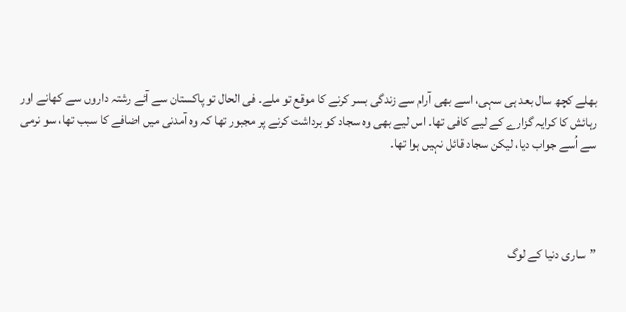بھلے کچھ سال بعد ہی سہی، اسے بھی آرام سے زندگی بسر کرنے کا موقع تو ملے۔ فی الحال تو پاکستان سے آئے رشتہ داروں سے کھانے اور رہائش کا کرایہ گزارے کے لیے کافی تھا۔ اس لیے بھی وہ سجاد کو برداشت کرنے پر مجبور تھا کہ وہ آمدنی میں اضافے کا سبب تھا، سو نرمی سے اُسے جواب دیا، لیکن سجاد قائل نہیں ہوا تھا۔




”ساری دنیا کے لوگ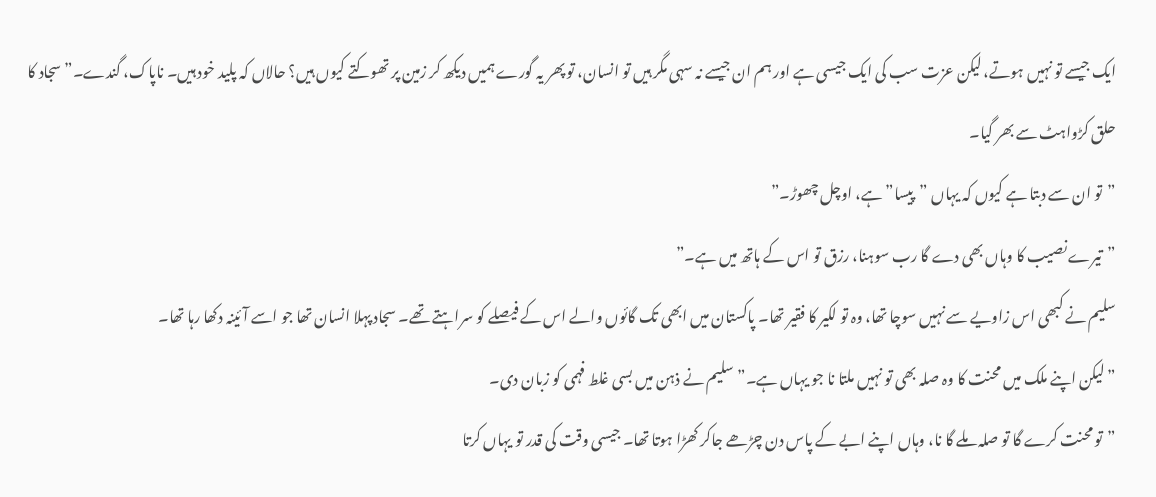ایک جیسے تو نہیں ہوتے، لیکن عزت سب کی ایک جیسی ہے اور ہم ان جیسے نہ سہی مگر ہیں تو انسان، تو پھر یہ گورے ہمیں دیکھ کر زمین پر تھوکتے کیوں ہیں؟ حالاں کہ پلید خود ہیں۔ ناپاک، گندے۔” سجاد کا حلق کڑواہٹ سے بھر گیا۔
”تو ان سے دبتا ہے کیوں کہ یہاں ”پیسا” ہے، اوچل چھوڑ۔”
”تیرے نصیب کا وہاں بھی دے گا رب سوہنا، رزق تو اس کے ہاتھ میں ہے۔”
سلیم نے کبھی اس زاویے سے نہیں سوچا تھا، وہ تو لکیر کا فقیر تھا۔ پاکستان میں ابھی تک گائوں والے اس کے فیصلے کو سراہتے تھے۔ سجاد پہلا انسان تھا جو اسے آئینہ دکھا رہا تھا۔
”لیکن اپنے ملک میں محنت کا وہ صلہ بھی تو نہیں ملتا نا جو یہاں ہے۔”سلیم نے ذہن میں بسی غلط فہمی کو زبان دی۔
”تو محنت کرے گا تو صلہ ملے گا نا، وہاں اپنے ابے کے پاس دن چڑھے جاکر کھڑا ہوتا تھا۔ جیسی وقت کی قدر تو یہاں کرتا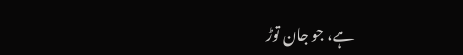ہے، جو جان توڑ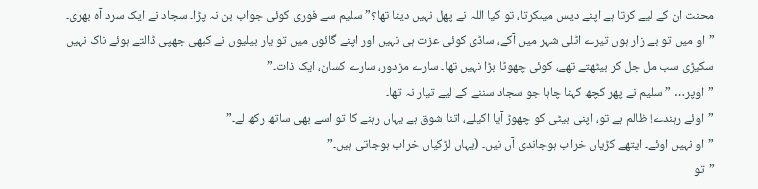محنت ان کے لیے کرتا ہے اپنے دیس میںکرتا، تو کیا اللہ نے پھل نہیں دینا تھا؟” سلیم سے فوری کوئی جواب بن نہ پڑا۔ سجاد نے ایک سرد آہ بھری۔
”او میں تو بے زار ہوں تیرے اٹلی شہر میں آکے، ساڈی کوئی عزت ہی نہیں اور اپنے گائوں میں تو یار بیلیوں نے کبھی جھپی ڈالتے ہوئے ناک نہیں سکیڑی سب مل جل کر بیٹھتے تھے، کوئی چھوٹا بڑا نہیں تھا۔ سارے مزدور، سارے کسان، ایک ذات۔”
”اوپر… ” سلیم نے پھر کچھ کہنا چاہا جو سجاد سننے کے لیے تیار نہ تھا۔
”اوئے رہندے! ظالم ہے تو، اپنی بیٹی کو چھوڑ آیا اکیلے، اتنا شوق ہے یہاں رہنے کا تو اسے بھی ساتھ رکھ لے۔”
”او نہیں اوئے۔ ایتھے کڑیاں خراب ہوجاندی آں نیں۔ (یہاں لڑکیاں خراب ہوجاتی ہیں۔”
”تو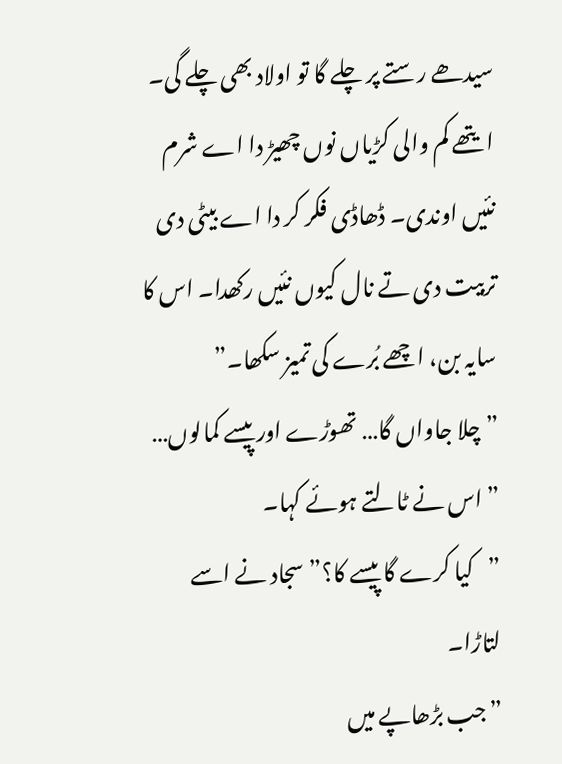سیدھے رستے پر چلے گا تو اولاد بھی چلے گی۔ ایتھے کم والی کڑیاں نوں چھیڑ دا اے شرم نئیں اوندی۔ ڈھاڈی فکر کر دا اے بیٹی دی تربیت دی تے نال کیوں نئیں رکھدا۔ اس کا سایہ بن، اچھے بُرے کی تمیز سکھا۔”
”چلا جاواں گا… تھوڑے اور پیسے کمالوں… ” اس نے ٹالتے ہوئے کہا۔
”کیا کرے گا پیسے کا؟” سجاد نے اسے لتاڑا۔
”جب بڑھاپے میں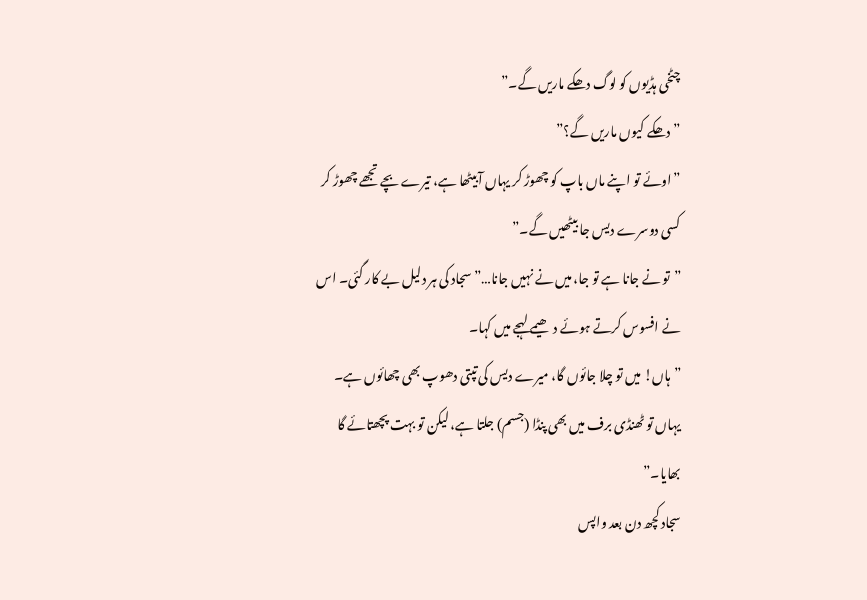چٹخی ہڈیوں کو لوگ دھکے ماریں گے۔”
”دھکے کیوں ماریں گے؟”
”اوئے تو اپنے ماں باپ کو چھوڑ کر یہاں آبیٹھا ہے، تیرے بچے تجھے چھوڑ کر کسی دوسرے دیس جا بیٹھیں گے۔”
”تو نے جانا ہے تو جا، میں نے نہیں جانا…” سجاد کی ہر دلیل بے کار گئی۔ اس نے افسوس کرتے ہوئے دھیمے لہجے میں کہا۔
”ہاں! میں تو چلا جائوں گا، میرے دیس کی تپتی دھوپ بھی چھائوں ہے۔ یہاں تو ٹھنڈی برف میں بھی پنڈا (جسم) جلتا ہے، لیکن تو بہت پچھتائے گا بھایا۔”
سجاد کچھ دن بعد واپس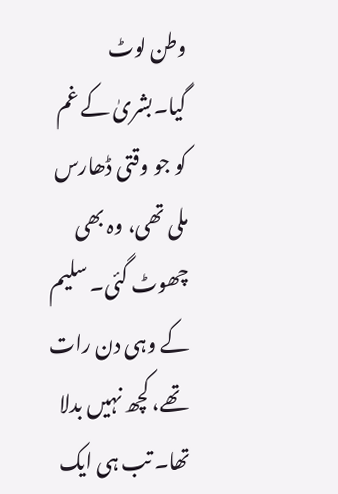وطن لوٹ گیا۔بشریٰ کے غم کو جو وقتی ڈھارس ملی تھی، وہ بھی چھوٹ گئی۔ سلیم کے وہی دن رات تھے، کچھ نہیں بدلا تھا۔ تب ہی ایک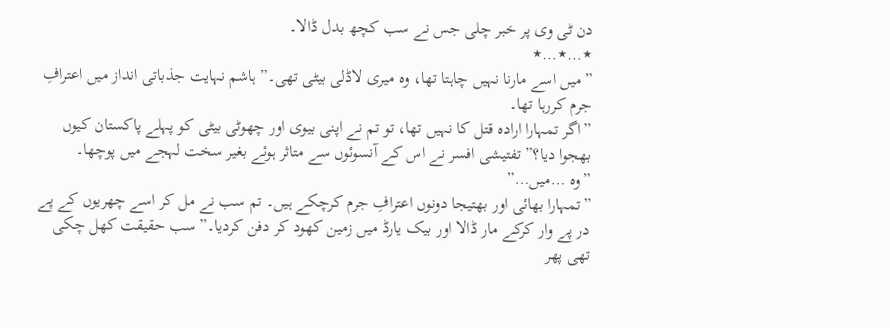دن ٹی وی پر خبر چلی جس نے سب کچھ بدل ڈالا۔
٭…٭…٭
”میں اسے مارنا نہیں چاہتا تھا، وہ میری لاڈلی بیٹی تھی۔” ہاشم نہایت جذباتی انداز میں اعترافِ جرم کررہا تھا۔
”اگر تمہارا ارادہ قتل کا نہیں تھا، تو تم نے اپنی بیوی اور چھوٹی بیٹی کو پہلے پاکستان کیوں بھجوا دیا؟” تفتیشی افسر نے اس کے آنسوئوں سے متاثر ہوئے بغیر سخت لہجے میں پوچھا۔
”وہ …میں…”
”تمہارا بھائی اور بھتیجا دونوں اعترافِ جرم کرچکے ہیں۔ تم سب نے مل کر اسے چھریوں کے پے در پے وار کرکے مار ڈالا اور بیک یارڈ میں زمین کھود کر دفن کردیا۔” سب حقیقت کھل چکی تھی پھر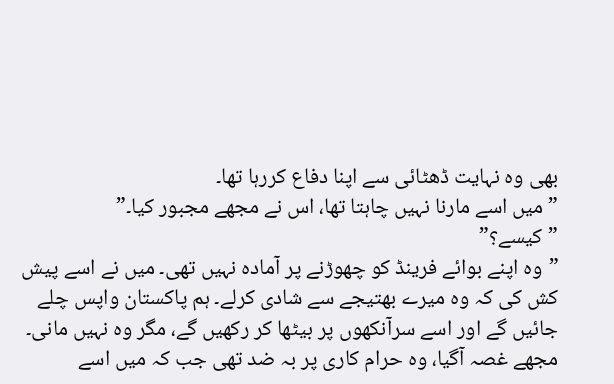بھی وہ نہایت ڈھٹائی سے اپنا دفاع کررہا تھا۔
”میں اسے مارنا نہیں چاہتا تھا، اس نے مجھے مجبور کیا۔”
”کیسے؟”
”وہ اپنے بوائے فرینڈ کو چھوڑنے پر آمادہ نہیں تھی۔ میں نے اسے پیش کش کی کہ وہ میرے بھتیجے سے شادی کرلے۔ ہم پاکستان واپس چلے جائیں گے اور اسے سرآنکھوں پر بیٹھا کر رکھیں گے، مگر وہ نہیں مانی۔ مجھے غصہ آگیا، وہ حرام کاری پر بہ ضد تھی جب کہ میں اسے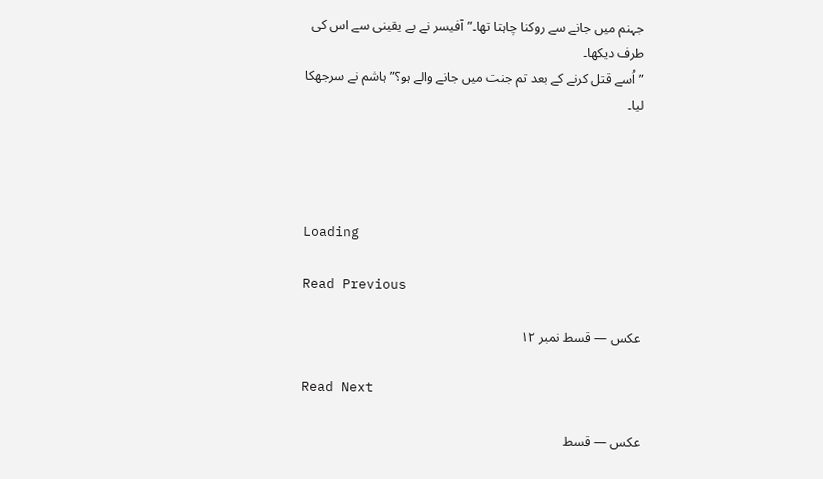جہنم میں جانے سے روکنا چاہتا تھا۔”آفیسر نے بے یقینی سے اس کی طرف دیکھا۔
”اُسے قتل کرنے کے بعد تم جنت میں جانے والے ہو؟” ہاشم نے سرجھکا لیا۔




Loading

Read Previous

عکس — قسط نمبر ۱۲

Read Next

عکس — قسط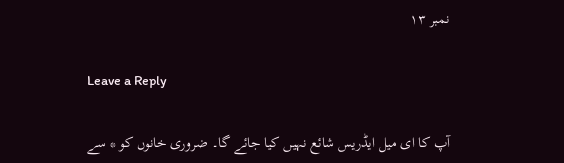نمبر ۱۳

Leave a Reply

آپ کا ای میل ایڈریس شائع نہیں کیا جائے گا۔ ضروری خانوں کو * سے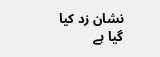نشان زد کیا گیا ہے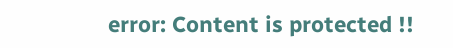error: Content is protected !!